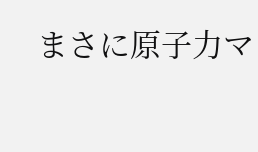まさに原子力マ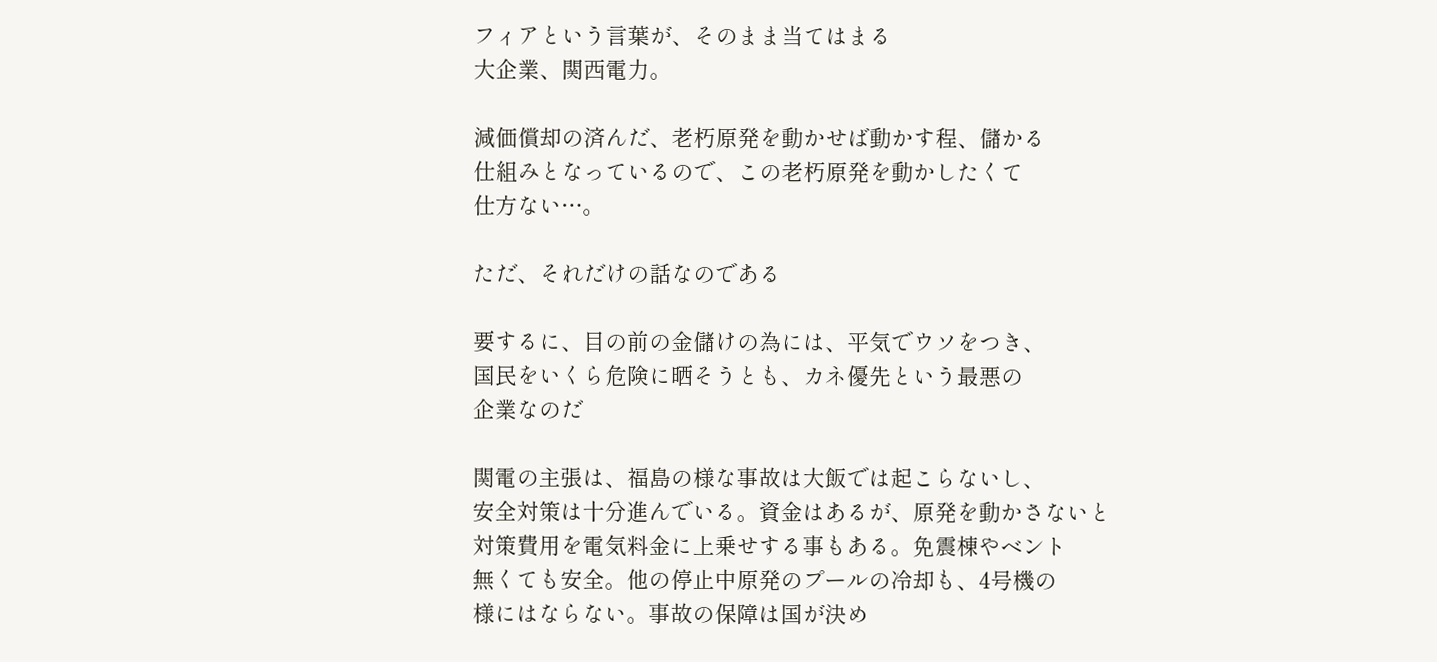フィアという言葉が、そのまま当てはまる
大企業、関西電力。

減価償却の済んだ、老朽原発を動かせば動かす程、儲かる
仕組みとなっているので、この老朽原発を動かしたくて
仕方ない…。

ただ、それだけの話なのである

要するに、目の前の金儲けの為には、平気でウソをつき、
国民をいくら危険に晒そうとも、カネ優先という最悪の
企業なのだ

関電の主張は、福島の様な事故は大飯では起こらないし、
安全対策は十分進んでいる。資金はあるが、原発を動かさないと
対策費用を電気料金に上乗せする事もある。免震棟やベント
無くても安全。他の停止中原発のプールの冷却も、4号機の
様にはならない。事故の保障は国が決め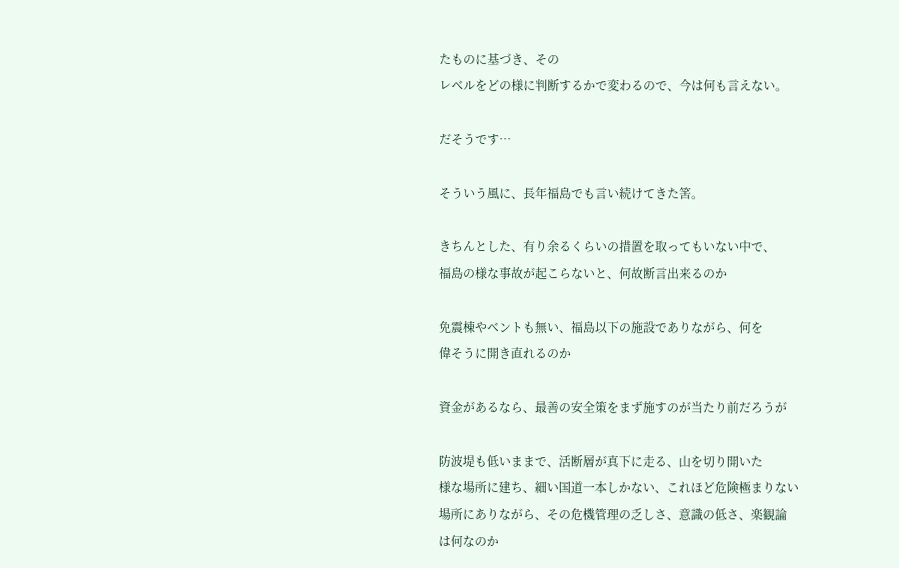たものに基づき、その
レベルをどの様に判断するかで変わるので、今は何も言えない。

だそうです…

そういう風に、長年福島でも言い続けてきた筈。

きちんとした、有り余るくらいの措置を取ってもいない中で、
福島の様な事故が起こらないと、何故断言出来るのか

免震棟やベントも無い、福島以下の施設でありながら、何を
偉そうに開き直れるのか

資金があるなら、最善の安全策をまず施すのが当たり前だろうが

防波堤も低いままで、活断層が真下に走る、山を切り開いた
様な場所に建ち、細い国道一本しかない、これほど危険極まりない
場所にありながら、その危機管理の乏しさ、意識の低さ、楽観論
は何なのか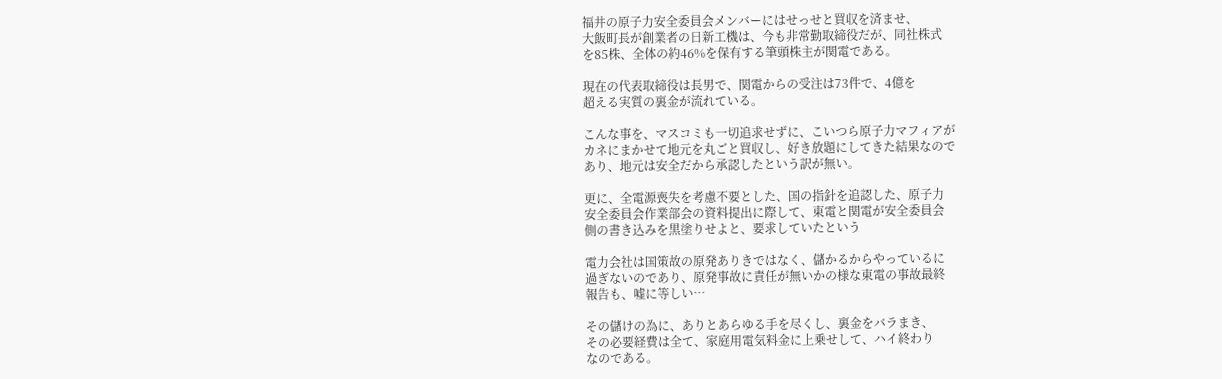福井の原子力安全委員会メンバーにはせっせと買収を済ませ、
大飯町長が創業者の日新工機は、今も非常勤取締役だが、同社株式
を85株、全体の約46%を保有する筆頭株主が関電である。

現在の代表取締役は長男で、関電からの受注は73件で、4億を
超える実質の裏金が流れている。

こんな事を、マスコミも一切追求せずに、こいつら原子力マフィアが
カネにまかせて地元を丸ごと買収し、好き放題にしてきた結果なので
あり、地元は安全だから承認したという訳が無い。

更に、全電源喪失を考慮不要とした、国の指針を追認した、原子力
安全委員会作業部会の資料提出に際して、東電と関電が安全委員会
側の書き込みを黒塗りせよと、要求していたという

電力会社は国策故の原発ありきではなく、儲かるからやっているに
過ぎないのであり、原発事故に責任が無いかの様な東電の事故最終
報告も、嘘に等しい…

その儲けの為に、ありとあらゆる手を尽くし、裏金をバラまき、
その必要経費は全て、家庭用電気料金に上乗せして、ハイ終わり
なのである。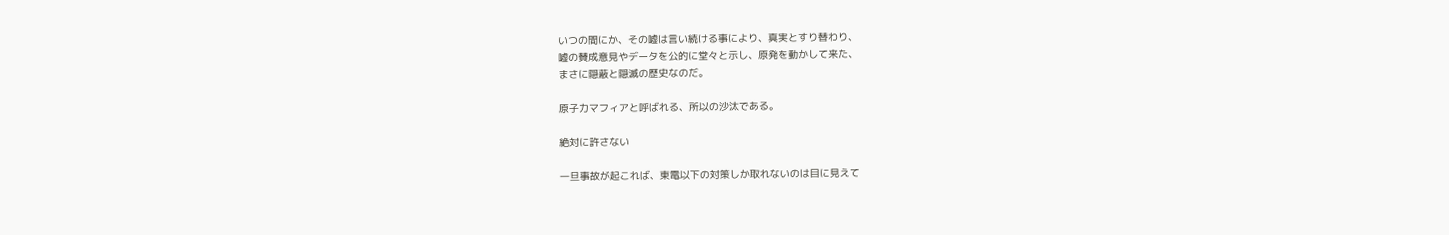いつの間にか、その嘘は言い続ける事により、真実とすり替わり、
嘘の賛成意見やデータを公的に堂々と示し、原発を動かして来た、
まさに隠蔽と隠滅の歴史なのだ。

原子力マフィアと呼ばれる、所以の沙汰である。

絶対に許さない

一旦事故が起これば、東電以下の対策しか取れないのは目に見えて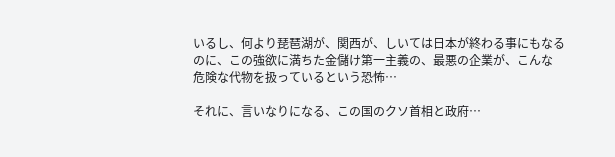いるし、何より琵琶湖が、関西が、しいては日本が終わる事にもなる
のに、この強欲に満ちた金儲け第一主義の、最悪の企業が、こんな
危険な代物を扱っているという恐怖…

それに、言いなりになる、この国のクソ首相と政府…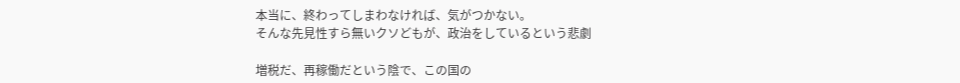本当に、終わってしまわなければ、気がつかない。
そんな先見性すら無いクソどもが、政治をしているという悲劇

増税だ、再稼働だという陰で、この国の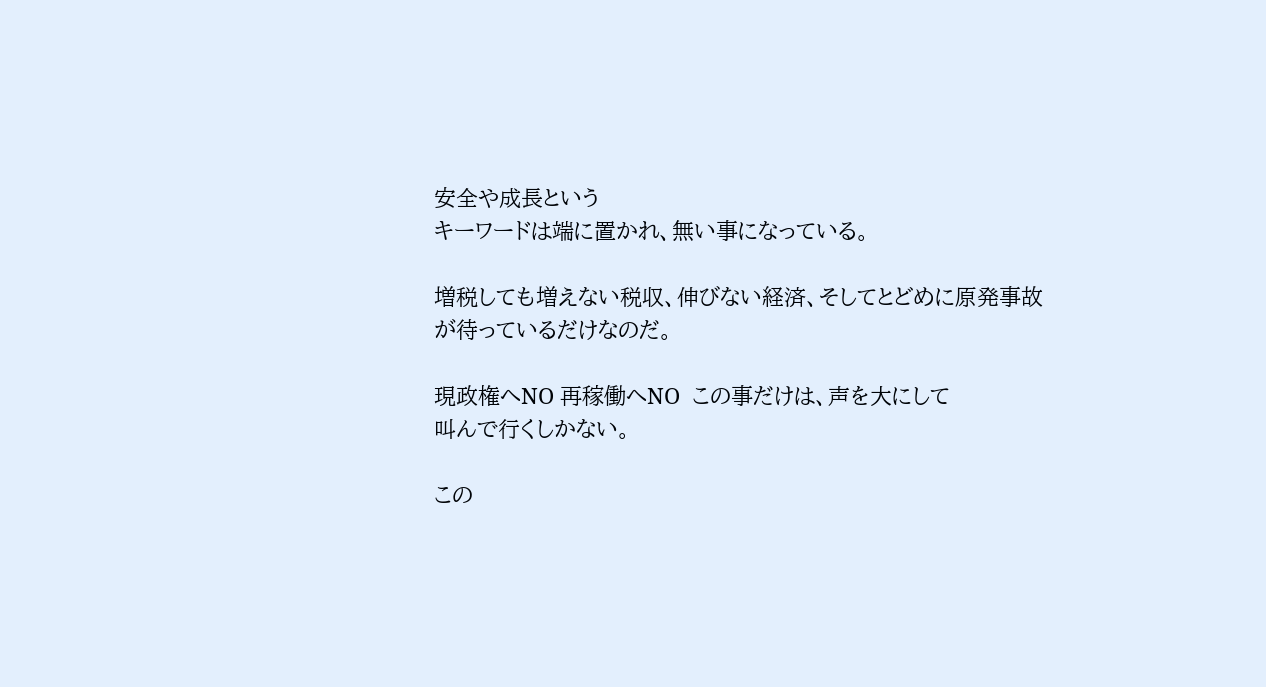安全や成長という
キーワードは端に置かれ、無い事になっている。

増税しても増えない税収、伸びない経済、そしてとどめに原発事故
が待っているだけなのだ。

現政権へNO 再稼働へNO  この事だけは、声を大にして
叫んで行くしかない。

この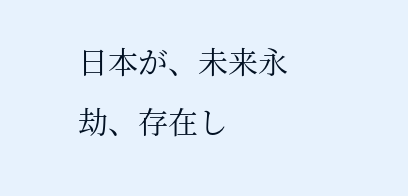日本が、未来永劫、存在し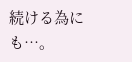続ける為にも…。